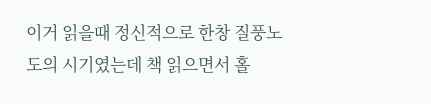이거 읽을때 정신적으로 한창 질풍노도의 시기였는데 책 읽으면서 홀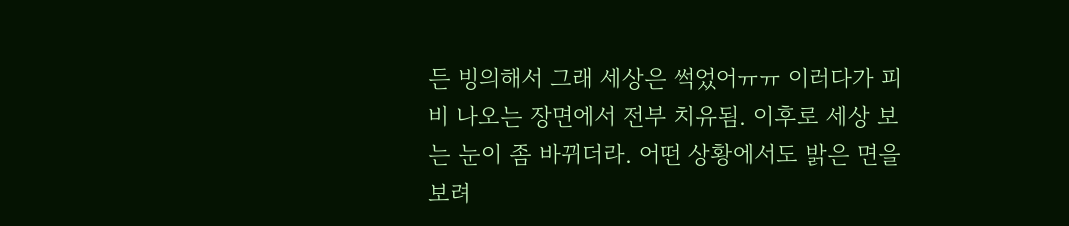든 빙의해서 그래 세상은 썩었어ㅠㅠ 이러다가 피비 나오는 장면에서 전부 치유됨. 이후로 세상 보는 눈이 좀 바뀌더라. 어떤 상황에서도 밝은 면을 보려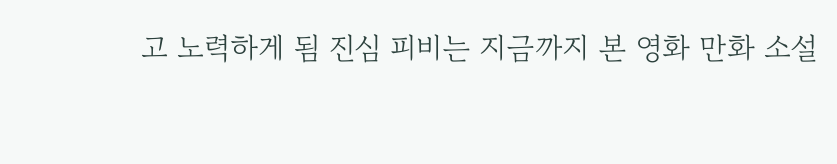고 노력하게 됨 진심 피비는 지금까지 본 영화 만화 소설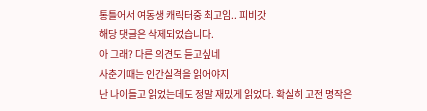통틀어서 여동생 캐릭터중 최고임.. 피비갓
해당 댓글은 삭제되었습니다.
아 그래? 다른 의견도 듣고싶네
사춘기때는 인간실격을 읽어야지
난 나이들고 읽었는데도 정말 재밌게 읽었다. 확실히 고전 명작은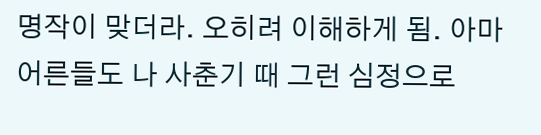명작이 맞더라. 오히려 이해하게 됨. 아마 어른들도 나 사춘기 때 그런 심정으로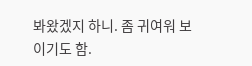봐왔겠지 하니. 좀 귀여워 보이기도 함.